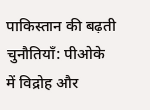पाकिस्तान की बढ़ती चुनौतियाँ: पीओके में विद्रोह और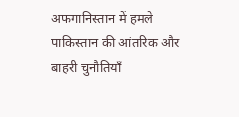अफगानिस्तान में हमले
पाकिस्तान की आंतरिक और बाहरी चुनौतियाँ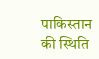पाकिस्तान की स्थिति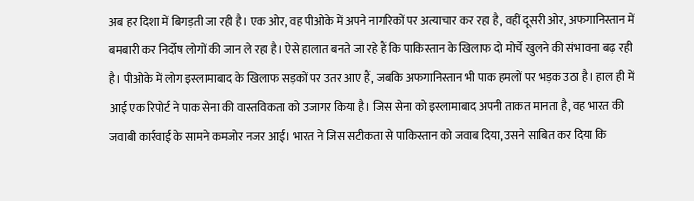अब हर दिशा में बिगड़ती जा रही है। एक ओर, वह पीओके में अपने नागरिकों पर अत्याचार कर रहा है, वहीं दूसरी ओर, अफगानिस्तान में बमबारी कर निर्दोष लोगों की जान ले रहा है। ऐसे हालात बनते जा रहे हैं कि पाकिस्तान के खिलाफ दो मोर्चे खुलने की संभावना बढ़ रही है। पीओके में लोग इस्लामाबाद के खिलाफ सड़कों पर उतर आए हैं, जबकि अफगानिस्तान भी पाक हमलों पर भड़क उठा है। हाल ही में आई एक रिपोर्ट ने पाक सेना की वास्तविकता को उजागर किया है। जिस सेना को इस्लामाबाद अपनी ताकत मानता है, वह भारत की जवाबी कार्रवाई के सामने कमजोर नजर आई। भारत ने जिस सटीकता से पाकिस्तान को जवाब दिया, उसने साबित कर दिया कि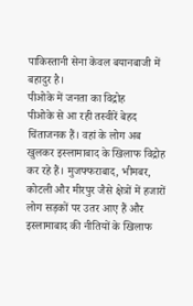पाकिस्तानी सेना केवल बयानबाजी में बहादुर है।
पीओके में जनता का विद्रोह
पीओके से आ रही तस्वीरें बेहद चिंताजनक हैं। वहां के लोग अब खुलकर इस्लामाबाद के खिलाफ विद्रोह कर रहे हैं। मुजफ्फराबाद, भीमबर, कोटली और मीरपुर जैसे क्षेत्रों में हजारों लोग सड़कों पर उतर आए हैं और इस्लामाबाद की नीतियों के खिलाफ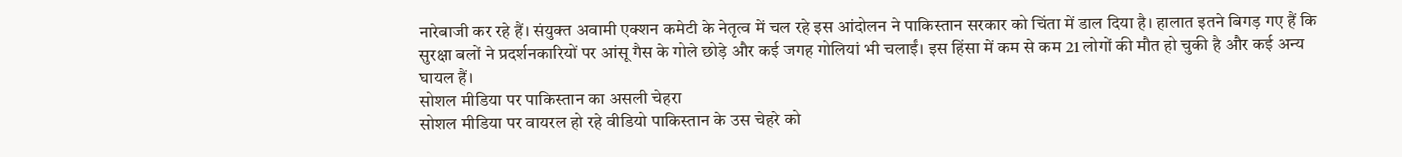नारेबाजी कर रहे हैं। संयुक्त अवामी एक्शन कमेटी के नेतृत्व में चल रहे इस आंदोलन ने पाकिस्तान सरकार को चिंता में डाल दिया है। हालात इतने बिगड़ गए हैं कि सुरक्षा बलों ने प्रदर्शनकारियों पर आंसू गैस के गोले छोड़े और कई जगह गोलियां भी चलाईं। इस हिंसा में कम से कम 21 लोगों की मौत हो चुकी है और कई अन्य घायल हैं।
सोशल मीडिया पर पाकिस्तान का असली चेहरा
सोशल मीडिया पर वायरल हो रहे वीडियो पाकिस्तान के उस चेहरे को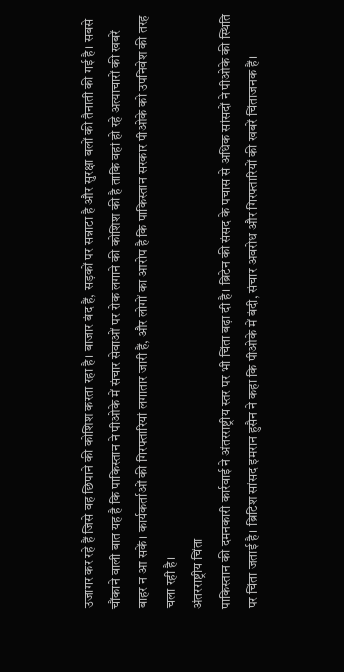उजागर कर रहे हैं जिसे वह छिपाने की कोशिश करता रहा है। बाजार बंद हैं, सड़कों पर सन्नाटा है और सुरक्षा बलों की तैनाती की गई है। सबसे चौंकाने वाली बात यह है कि पाकिस्तान ने पीओके में संचार सेवाओं पर रोक लगाने की कोशिश की है ताकि वहां हो रहे अत्याचारों की खबरें बाहर न आ सकें। कार्यकर्ताओं की गिरफ्तारियां लगातार जारी हैं, और लोगों का आरोप है कि पाकिस्तान सरकार पीओके को उपनिवेश की तरह चला रही है।
अंतरराष्ट्रीय चिंता
पाकिस्तान की दमनकारी कार्रवाई ने अंतरराष्ट्रीय स्तर पर भी चिंता बढ़ा दी है। ब्रिटेन की संसद के पचास से अधिक सांसदों ने पीओके की स्थिति पर चिंता जताई है। ब्रिटिश सांसद इमरान हुसैन ने कहा कि पीओके में बंदी, संचार अवरोध और गिरफ्तारियों की खबरें चिंताजनक हैं।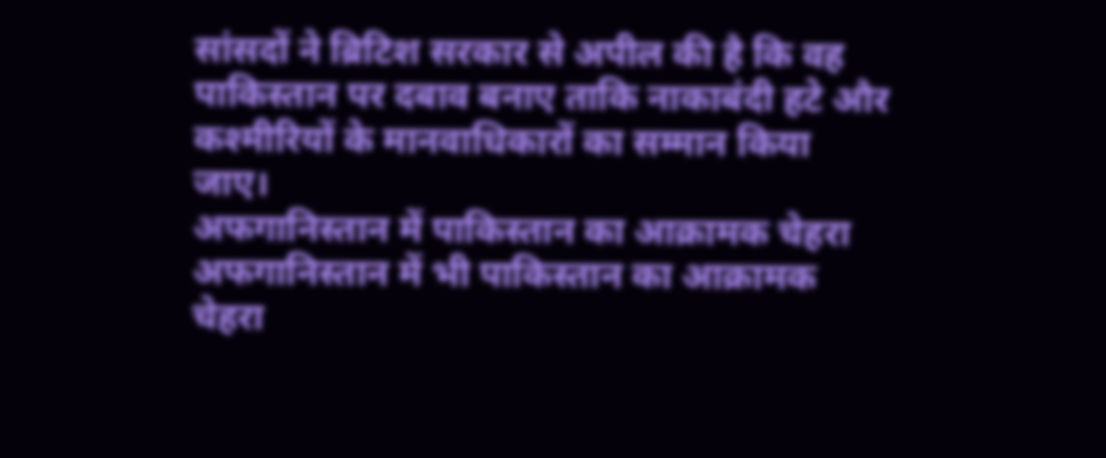सांसदों ने ब्रिटिश सरकार से अपील की है कि वह पाकिस्तान पर दबाव बनाए ताकि नाकाबंदी हटे और कश्मीरियों के मानवाधिकारों का सम्मान किया जाए।
अफगानिस्तान में पाकिस्तान का आक्रामक चेहरा
अफगानिस्तान में भी पाकिस्तान का आक्रामक चेहरा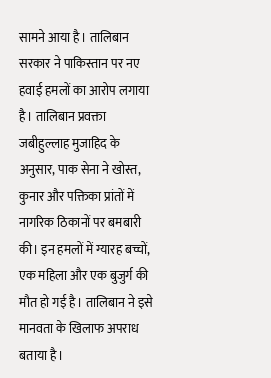सामने आया है। तालिबान सरकार ने पाकिस्तान पर नए हवाई हमलों का आरोप लगाया है। तालिबान प्रवक्ता जबीहुल्लाह मुजाहिद के अनुसार, पाक सेना ने खोस्त, कुनार और पक्तिका प्रांतों में नागरिक ठिकानों पर बमबारी की। इन हमलों में ग्यारह बच्चों, एक महिला और एक बुजुर्ग की मौत हो गई है। तालिबान ने इसे मानवता के खिलाफ अपराध बताया है।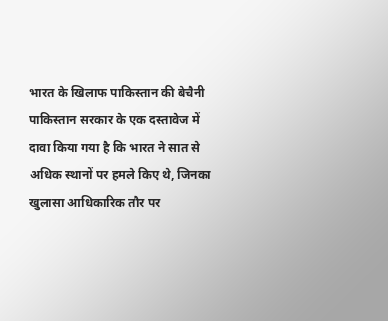भारत के खिलाफ पाकिस्तान की बेचैनी
पाकिस्तान सरकार के एक दस्तावेज में दावा किया गया है कि भारत ने सात से अधिक स्थानों पर हमले किए थे, जिनका खुलासा आधिकारिक तौर पर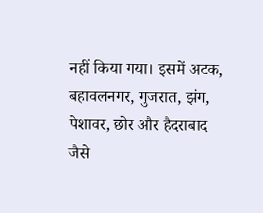नहीं किया गया। इसमें अटक, बहावलनगर, गुजरात, झंग, पेशावर, छोर और हैदराबाद जैसे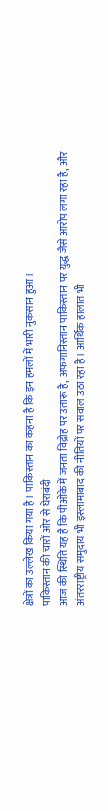क्षेत्रों का उल्लेख किया गया है। पाकिस्तान का कहना है कि इन हमलों में भारी नुकसान हुआ।
पाकिस्तान की चारों ओर से घेराबंदी
आज की स्थिति यह है कि पीओके में जनता विद्रोह पर उतारू है, अफगानिस्तान पाकिस्तान पर युद्ध जैसे आरोप लगा रहा है, और अंतरराष्ट्रीय समुदाय भी इस्लामाबाद की नीतियों पर सवाल उठा रहा है। आर्थिक हालात भी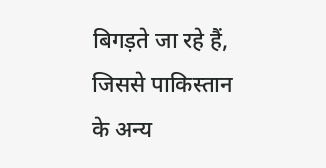बिगड़ते जा रहे हैं, जिससे पाकिस्तान के अन्य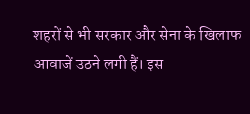शहरों से भी सरकार और सेना के खिलाफ आवाजें उठने लगी हैं। इस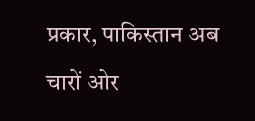प्रकार, पाकिस्तान अब चारों ओर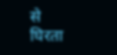से घिरता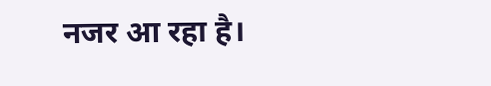नजर आ रहा है।